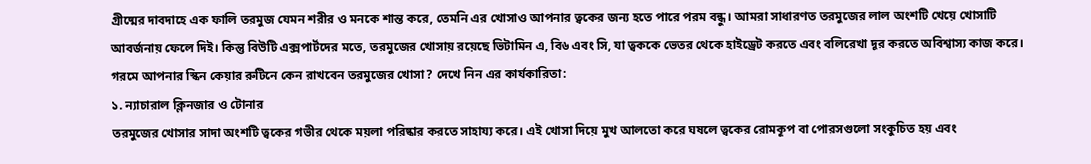গ্রীষ্মের দাবদাহে এক ফালি তরমুজ যেমন শরীর ও মনকে শান্ত করে, তেমনি এর খোসাও আপনার ত্বকের জন্য হতে পারে পরম বন্ধু। আমরা সাধারণত তরমুজের লাল অংশটি খেয়ে খোসাটি আবর্জনায় ফেলে দিই। কিন্তু বিউটি এক্সপার্টদের মতে, তরমুজের খোসায় রয়েছে ভিটামিন এ, বি৬ এবং সি, যা ত্বককে ভেতর থেকে হাইড্রেট করতে এবং বলিরেখা দূর করতে অবিশ্বাস্য কাজ করে।
গরমে আপনার স্কিন কেয়ার রুটিনে কেন রাখবেন তরমুজের খোসা? দেখে নিন এর কার্যকারিতা:
১. ন্যাচারাল ক্লিনজার ও টোনার
তরমুজের খোসার সাদা অংশটি ত্বকের গভীর থেকে ময়লা পরিষ্কার করতে সাহায্য করে। এই খোসা দিয়ে মুখ আলতো করে ঘষলে ত্বকের রোমকূপ বা পোরসগুলো সংকুচিত হয় এবং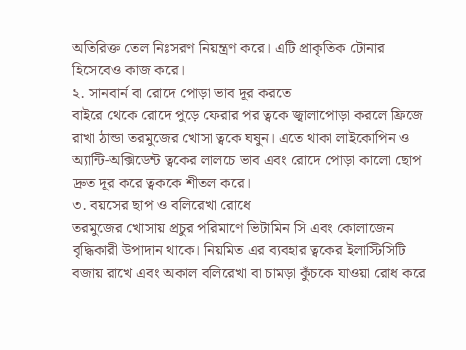অতিরিক্ত তেল নিঃসরণ নিয়ন্ত্রণ করে। এটি প্রাকৃতিক টোনার হিসেবেও কাজ করে।
২. সানবার্ন বা রোদে পোড়া ভাব দূর করতে
বাইরে থেকে রোদে পুড়ে ফেরার পর ত্বকে জ্বালাপোড়া করলে ফ্রিজে রাখা ঠান্ডা তরমুজের খোসা ত্বকে ঘষুন। এতে থাকা লাইকোপিন ও অ্যান্টি-অক্সিডেন্ট ত্বকের লালচে ভাব এবং রোদে পোড়া কালো ছোপ দ্রুত দূর করে ত্বককে শীতল করে।
৩. বয়সের ছাপ ও বলিরেখা রোধে
তরমুজের খোসায় প্রচুর পরিমাণে ভিটামিন সি এবং কোলাজেন বৃদ্ধিকারী উপাদান থাকে। নিয়মিত এর ব্যবহার ত্বকের ইলাস্টিসিটি বজায় রাখে এবং অকাল বলিরেখা বা চামড়া কুঁচকে যাওয়া রোধ করে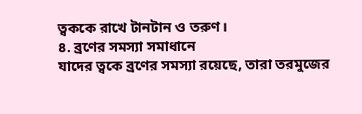ত্বককে রাখে টানটান ও তরুণ।
৪. ব্রণের সমস্যা সমাধানে
যাদের ত্বকে ব্রণের সমস্যা রয়েছে, তারা তরমুজের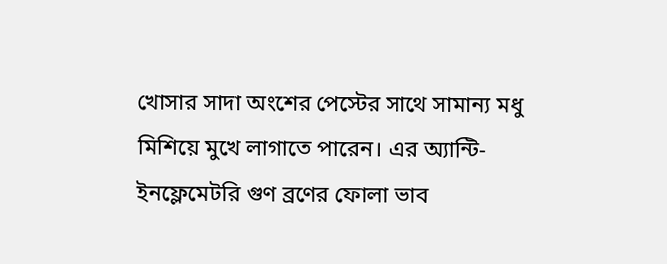খোসার সাদা অংশের পেস্টের সাথে সামান্য মধু মিশিয়ে মুখে লাগাতে পারেন। এর অ্যান্টি-ইনফ্লেমেটরি গুণ ব্রণের ফোলা ভাব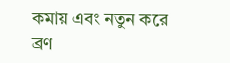কমায় এবং নতুন করে ব্রণ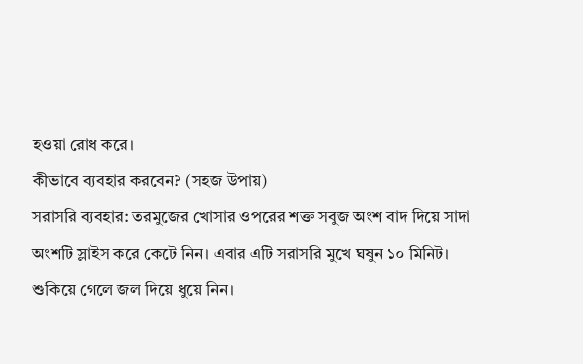হওয়া রোধ করে।
কীভাবে ব্যবহার করবেন? (সহজ উপায়)
সরাসরি ব্যবহার: তরমুজের খোসার ওপরের শক্ত সবুজ অংশ বাদ দিয়ে সাদা অংশটি স্লাইস করে কেটে নিন। এবার এটি সরাসরি মুখে ঘষুন ১০ মিনিট। শুকিয়ে গেলে জল দিয়ে ধুয়ে নিন।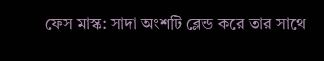ফেস মাস্ক: সাদা অংশটি ব্লেন্ড করে তার সাথে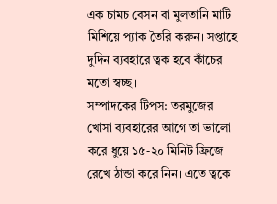এক চামচ বেসন বা মুলতানি মাটি মিশিয়ে প্যাক তৈরি করুন। সপ্তাহে দুদিন ব্যবহারে ত্বক হবে কাঁচের মতো স্বচ্ছ।
সম্পাদকের টিপস: তরমুজের খোসা ব্যবহারের আগে তা ভালো করে ধুয়ে ১৫-২০ মিনিট ফ্রিজে রেখে ঠান্ডা করে নিন। এতে ত্বকে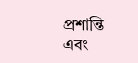প্রশান্তি এবং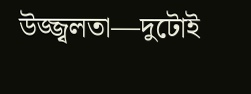উজ্জ্বলতা—দুটোই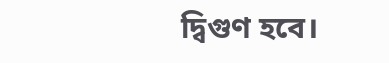দ্বিগুণ হবে।